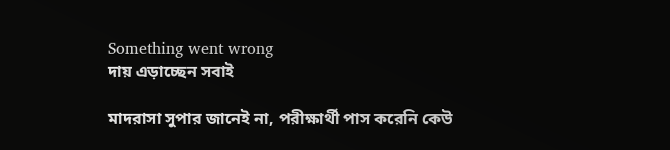Something went wrong
দায় এড়াচ্ছেন সবাই

মাদরাসা সুপার জানেই না, পরীক্ষার্থী পাস করেনি কেউ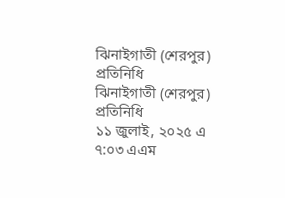ঝিনাইগাতী (শেরপুর) প্রতিনিধি
ঝিনাইগাতী (শেরপুর) প্রতিনিধি
১১ জুলাই, ২০২৫ এ ৭:০৩ এএম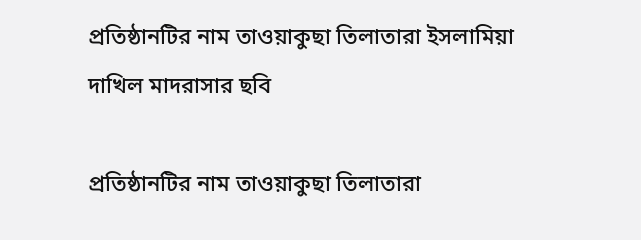প্রতিষ্ঠানটির নাম তাওয়াকুছা তিলাতারা ইসলামিয়া দাখিল মাদরাসার ছবি

প্রতিষ্ঠানটির নাম তাওয়াকুছা তিলাতারা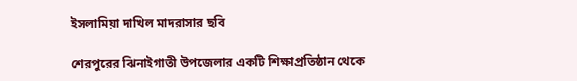ইসলামিয়া দাখিল মাদরাসার ছবি

শেরপুরের ঝিনাইগাতী উপজেলার একটি শিক্ষাপ্রতিষ্ঠান থেকে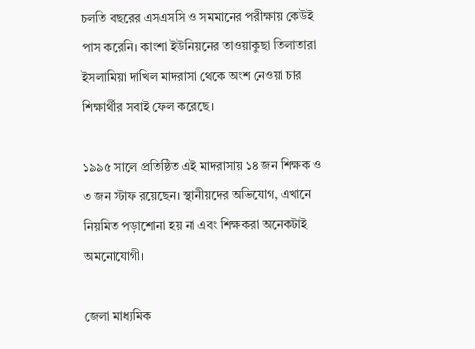চলতি বছরের এসএসসি ও সমমানের পরীক্ষায় কেউই পাস করেনি। কাংশা ইউনিয়নের তাওয়াকুছা তিলাতারা ইসলামিয়া দাখিল মাদরাসা থেকে অংশ নেওয়া চার শিক্ষার্থীর সবাই ফেল করেছে।

১৯৯৫ সালে প্রতিষ্ঠিত এই মাদরাসায় ১৪ জন শিক্ষক ও ৩ জন স্টাফ রয়েছেন। স্থানীয়দের অভিযোগ, এখানে নিয়মিত পড়াশোনা হয় না এবং শিক্ষকরা অনেকটাই অমনোযোগী।

জেলা মাধ্যমিক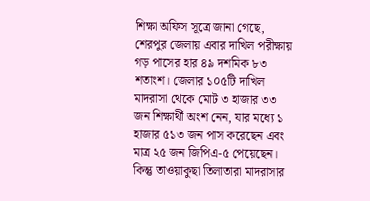শিক্ষা অফিস সূত্রে জানা গেছে, শেরপুর জেলায় এবার দাখিল পরীক্ষায় গড় পাসের হার ৪৯ দশমিক ৮৩ শতাংশ। জেলার ১০৫টি দাখিল মাদরাসা থেকে মোট ৩ হাজার ৩৩ জন শিক্ষার্থী অংশ নেন, যার মধ্যে ১ হাজার ৫১৩ জন পাস করেছেন এবং মাত্র ২৫ জন জিপিএ-৫ পেয়েছেন। কিন্তু তাওয়াকুছা তিলাতারা মাদরাসার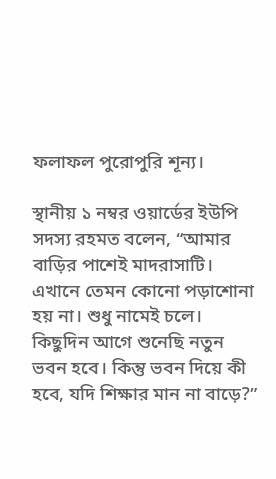ফলাফল পুরোপুরি শূন্য।

স্থানীয় ১ নম্বর ওয়ার্ডের ইউপি সদস্য রহমত বলেন, “আমার বাড়ির পাশেই মাদরাসাটি। এখানে তেমন কোনো পড়াশোনা হয় না। শুধু নামেই চলে। কিছুদিন আগে শুনেছি নতুন ভবন হবে। কিন্তু ভবন দিয়ে কী হবে, যদি শিক্ষার মান না বাড়ে?”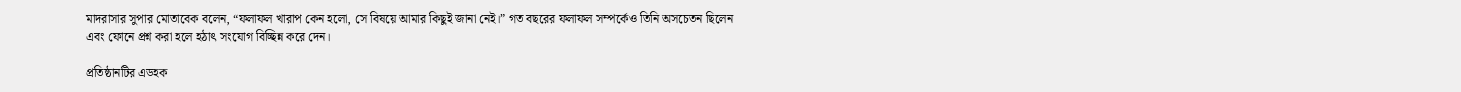মাদরাসার সুপার মোতাবেক বলেন, “ফলাফল খারাপ কেন হলো, সে বিষয়ে আমার কিছুই জানা নেই।” গত বছরের ফলাফল সম্পর্কেও তিনি অসচেতন ছিলেন এবং ফোনে প্রশ্ন করা হলে হঠাৎ সংযোগ বিচ্ছিন্ন করে দেন।

প্রতিষ্ঠানটির এডহক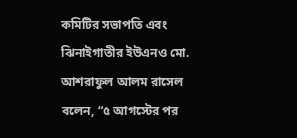কমিটির সভাপতি এবং ঝিনাইগাতীর ইউএনও মো. আশরাফুল আলম রাসেল বলেন, “৫ আগস্টের পর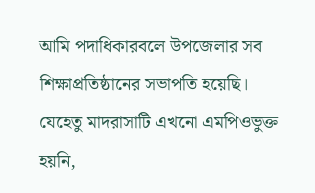আমি পদাধিকারবলে উপজেলার সব শিক্ষাপ্রতিষ্ঠানের সভাপতি হয়েছি। যেহেতু মাদরাসাটি এখনো এমপিওভুক্ত হয়নি,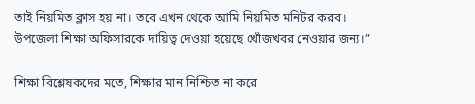তাই নিয়মিত ক্লাস হয় না। তবে এখন থেকে আমি নিয়মিত মনিটর করব। উপজেলা শিক্ষা অফিসারকে দায়িত্ব দেওয়া হয়েছে খোঁজখবর নেওয়ার জন্য।”

শিক্ষা বিশ্লেষকদের মতে, শিক্ষার মান নিশ্চিত না করে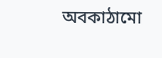অবকাঠামো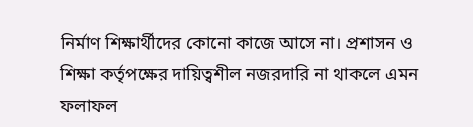নির্মাণ শিক্ষার্থীদের কোনো কাজে আসে না। প্রশাসন ও শিক্ষা কর্তৃপক্ষের দায়িত্বশীল নজরদারি না থাকলে এমন ফলাফল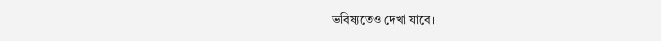ভবিষ্যতেও দেখা যাবে।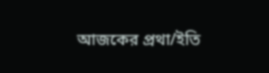আজকের প্রথা/ইতি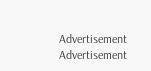Advertisement
Advertisement